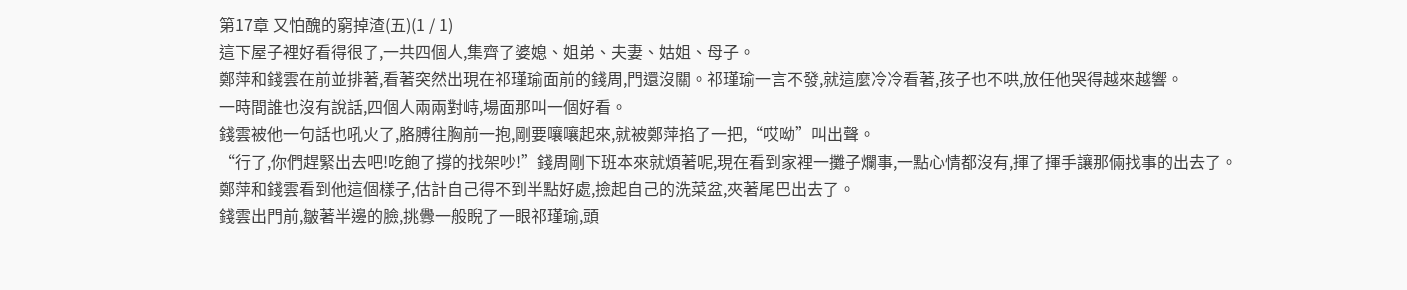第17章 又怕醜的窮掉渣(五)(1 / 1)
這下屋子裡好看得很了,一共四個人,集齊了婆媳、姐弟、夫妻、姑姐、母子。
鄭萍和錢雲在前並排著,看著突然出現在祁瑾瑜面前的錢周,門還沒關。祁瑾瑜一言不發,就這麼冷冷看著,孩子也不哄,放任他哭得越來越響。
一時間誰也沒有說話,四個人兩兩對峙,場面那叫一個好看。
錢雲被他一句話也吼火了,胳膊往胸前一抱,剛要嚷嚷起來,就被鄭萍掐了一把,“哎呦”叫出聲。
“行了,你們趕緊出去吧!吃飽了撐的找架吵!”錢周剛下班本來就煩著呢,現在看到家裡一攤子爛事,一點心情都沒有,揮了揮手讓那倆找事的出去了。
鄭萍和錢雲看到他這個樣子,估計自己得不到半點好處,撿起自己的洗菜盆,夾著尾巴出去了。
錢雲出門前,皺著半邊的臉,挑釁一般睨了一眼祁瑾瑜,頭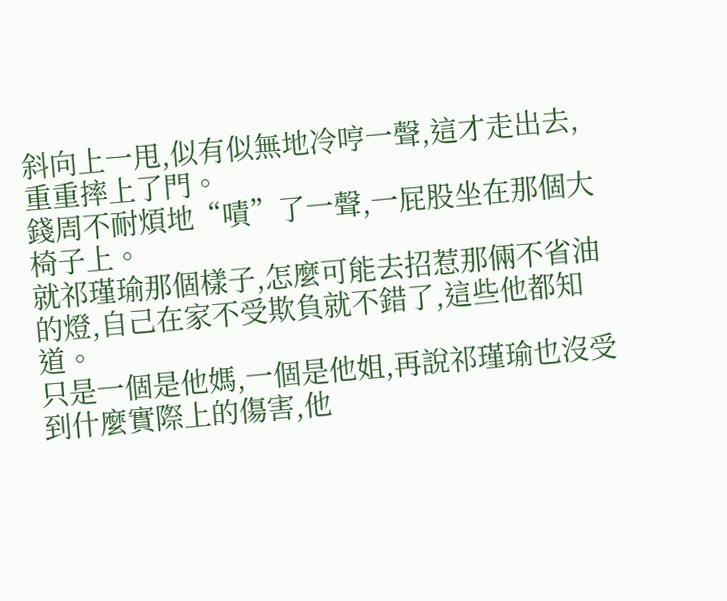斜向上一甩,似有似無地冷哼一聲,這才走出去,重重摔上了門。
錢周不耐煩地“嘖”了一聲,一屁股坐在那個大椅子上。
就祁瑾瑜那個樣子,怎麼可能去招惹那倆不省油的燈,自己在家不受欺負就不錯了,這些他都知道。
只是一個是他媽,一個是他姐,再說祁瑾瑜也沒受到什麼實際上的傷害,他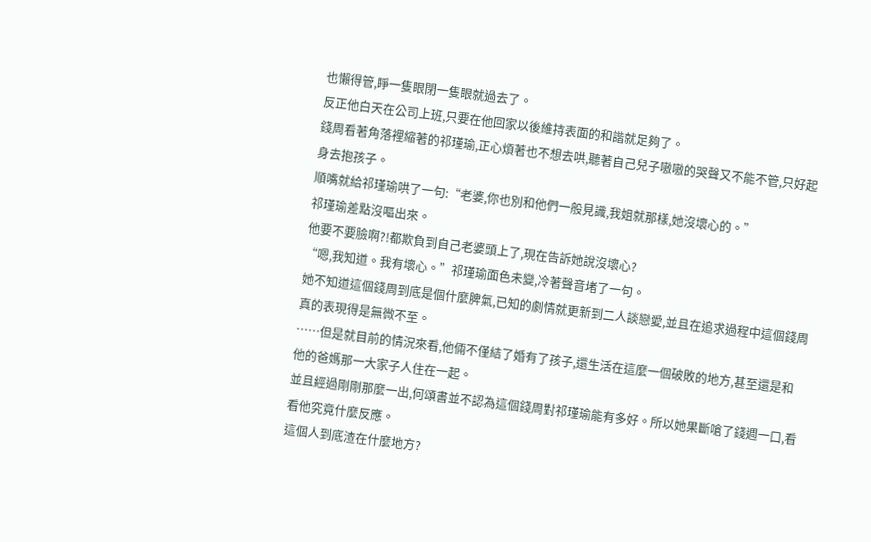也懶得管,睜一隻眼閉一隻眼就過去了。
反正他白天在公司上班,只要在他回家以後維持表面的和諧就足夠了。
錢周看著角落裡縮著的祁瑾瑜,正心煩著也不想去哄,聽著自己兒子嗷嗷的哭聲又不能不管,只好起身去抱孩子。
順嘴就給祁瑾瑜哄了一句:“老婆,你也別和他們一般見識,我姐就那樣,她沒壞心的。”
祁瑾瑜差點沒嘔出來。
他要不要臉啊?!都欺負到自己老婆頭上了,現在告訴她說沒壞心?
“嗯,我知道。我有壞心。”祁瑾瑜面色未變,冷著聲音堵了一句。
她不知道這個錢周到底是個什麼脾氣,已知的劇情就更新到二人談戀愛,並且在追求過程中這個錢周真的表現得是無微不至。
……但是就目前的情況來看,他倆不僅結了婚有了孩子,還生活在這麼一個破敗的地方,甚至還是和他的爸媽那一大家子人住在一起。
並且經過剛剛那麼一出,何頌書並不認為這個錢周對祁瑾瑜能有多好。所以她果斷嗆了錢週一口,看看他究竟什麼反應。
這個人到底渣在什麼地方?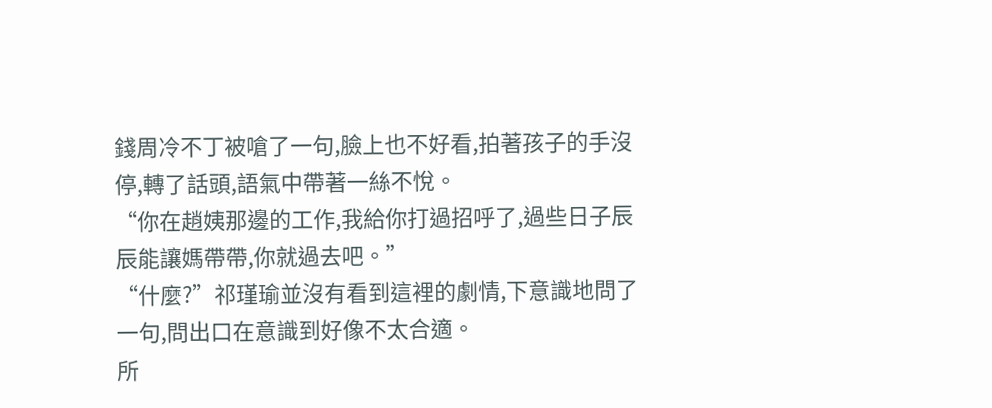錢周冷不丁被嗆了一句,臉上也不好看,拍著孩子的手沒停,轉了話頭,語氣中帶著一絲不悅。
“你在趙姨那邊的工作,我給你打過招呼了,過些日子辰辰能讓媽帶帶,你就過去吧。”
“什麼?”祁瑾瑜並沒有看到這裡的劇情,下意識地問了一句,問出口在意識到好像不太合適。
所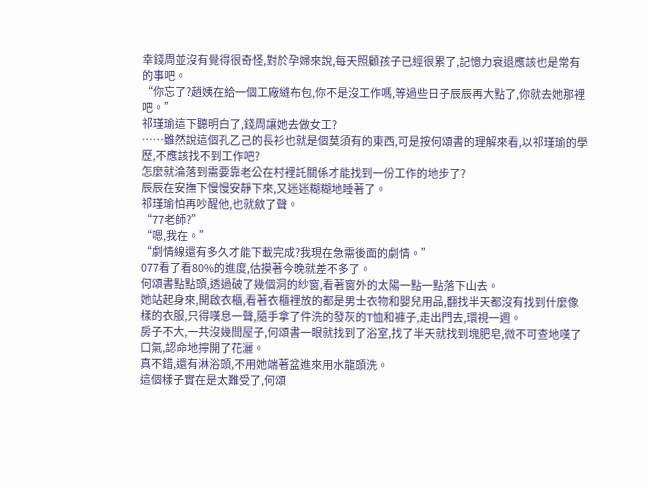幸錢周並沒有覺得很奇怪,對於孕婦來說,每天照顧孩子已經很累了,記憶力衰退應該也是常有的事吧。
“你忘了?趙姨在給一個工廠縫布包,你不是沒工作嗎,等過些日子辰辰再大點了,你就去她那裡吧。”
祁瑾瑜這下聽明白了,錢周讓她去做女工?
……雖然說這個孔乙己的長衫也就是個莫須有的東西,可是按何頌書的理解來看,以祁瑾瑜的學歷,不應該找不到工作吧?
怎麼就淪落到需要靠老公在村裡託關係才能找到一份工作的地步了?
辰辰在安撫下慢慢安靜下來,又迷迷糊糊地睡著了。
祁瑾瑜怕再吵醒他,也就斂了聲。
“77老師?”
“嗯,我在。”
“劇情線還有多久才能下載完成?我現在急需後面的劇情。”
077看了看80%的進度,估摸著今晚就差不多了。
何頌書點點頭,透過破了幾個洞的紗窗,看著窗外的太陽一點一點落下山去。
她站起身來,開啟衣櫃,看著衣櫃裡放的都是男士衣物和嬰兒用品,翻找半天都沒有找到什麼像樣的衣服,只得嘆息一聲,隨手拿了件洗的發灰的T恤和褲子,走出門去,環視一週。
房子不大,一共沒幾間屋子,何頌書一眼就找到了浴室,找了半天就找到塊肥皂,微不可查地嘆了口氣,認命地擰開了花灑。
真不錯,還有淋浴頭,不用她端著盆進來用水龍頭洗。
這個樣子實在是太難受了,何頌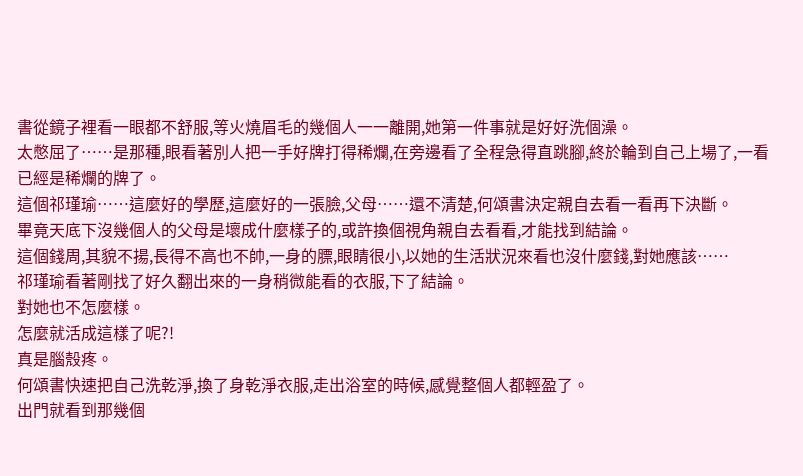書從鏡子裡看一眼都不舒服,等火燒眉毛的幾個人一一離開,她第一件事就是好好洗個澡。
太憋屈了……是那種,眼看著別人把一手好牌打得稀爛,在旁邊看了全程急得直跳腳,終於輪到自己上場了,一看已經是稀爛的牌了。
這個祁瑾瑜……這麼好的學歷,這麼好的一張臉,父母……還不清楚,何頌書決定親自去看一看再下決斷。
畢竟天底下沒幾個人的父母是壞成什麼樣子的,或許換個視角親自去看看,才能找到結論。
這個錢周,其貌不揚,長得不高也不帥,一身的膘,眼睛很小,以她的生活狀況來看也沒什麼錢,對她應該……
祁瑾瑜看著剛找了好久翻出來的一身稍微能看的衣服,下了結論。
對她也不怎麼樣。
怎麼就活成這樣了呢?!
真是腦殼疼。
何頌書快速把自己洗乾淨,換了身乾淨衣服,走出浴室的時候,感覺整個人都輕盈了。
出門就看到那幾個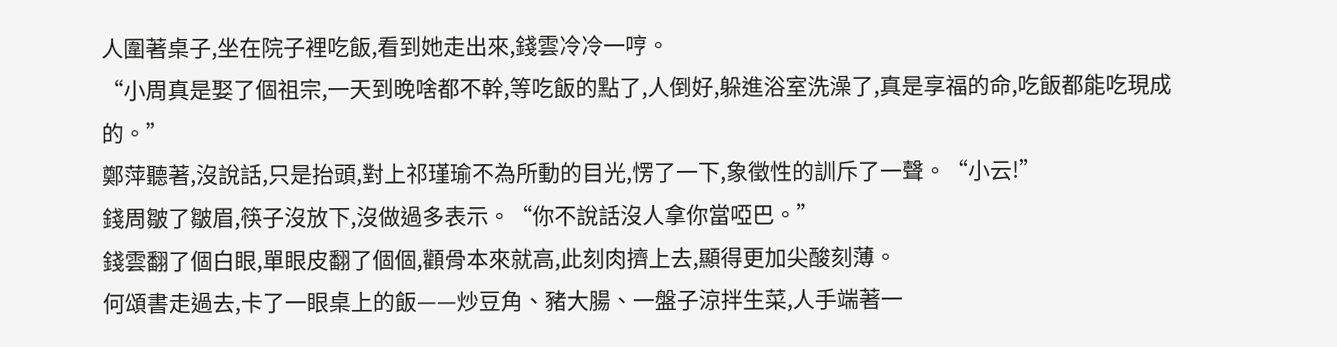人圍著桌子,坐在院子裡吃飯,看到她走出來,錢雲冷冷一哼。
“小周真是娶了個祖宗,一天到晚啥都不幹,等吃飯的點了,人倒好,躲進浴室洗澡了,真是享福的命,吃飯都能吃現成的。”
鄭萍聽著,沒說話,只是抬頭,對上祁瑾瑜不為所動的目光,愣了一下,象徵性的訓斥了一聲。“小云!”
錢周皺了皺眉,筷子沒放下,沒做過多表示。“你不說話沒人拿你當啞巴。”
錢雲翻了個白眼,單眼皮翻了個個,顴骨本來就高,此刻肉擠上去,顯得更加尖酸刻薄。
何頌書走過去,卡了一眼桌上的飯——炒豆角、豬大腸、一盤子涼拌生菜,人手端著一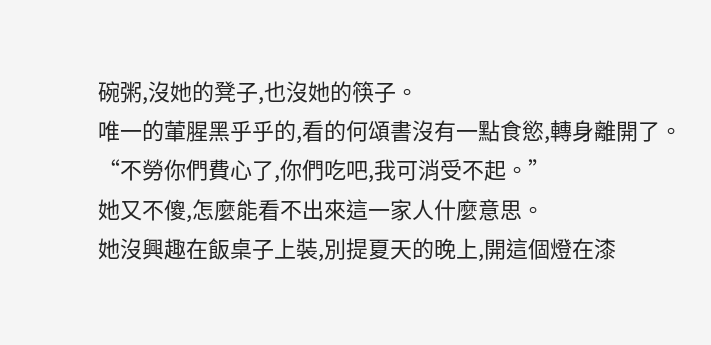碗粥,沒她的凳子,也沒她的筷子。
唯一的葷腥黑乎乎的,看的何頌書沒有一點食慾,轉身離開了。
“不勞你們費心了,你們吃吧,我可消受不起。”
她又不傻,怎麼能看不出來這一家人什麼意思。
她沒興趣在飯桌子上裝,別提夏天的晚上,開這個燈在漆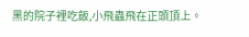黑的院子裡吃飯,小飛蟲飛在正頭頂上。